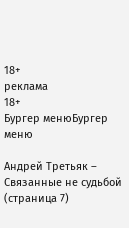18+
реклама
18+
Бургер менюБургер меню

Андрей Третьяк – Связанные не судьбой (страница 7)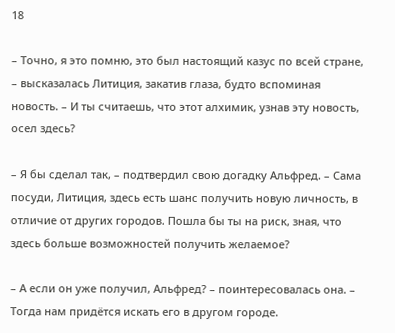18

– Точно, я это помню, это был настоящий казус по всей стране, – высказалась Литиция, закатив глаза, будто вспоминая новость. – И ты считаешь, что этот алхимик, узнав эту новость, осел здесь?

– Я бы сделал так, – подтвердил свою догадку Альфред. – Сама посуди, Литиция, здесь есть шанс получить новую личность, в отличие от других городов. Пошла бы ты на риск, зная, что здесь больше возможностей получить желаемое?

– А если он уже получил, Альфред? – поинтересовалась она. – Тогда нам придётся искать его в другом городе.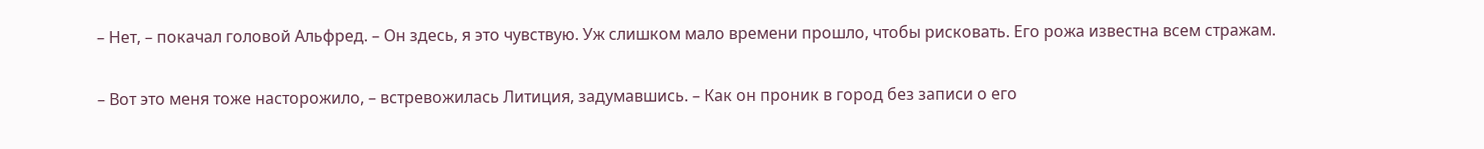– Нет, – покачал головой Альфред. – Он здесь, я это чувствую. Уж слишком мало времени прошло, чтобы рисковать. Его рожа известна всем стражам.

– Вот это меня тоже насторожило, – встревожилась Литиция, задумавшись. – Как он проник в город без записи о его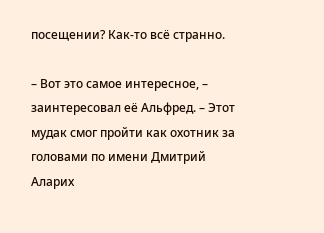посещении? Как-то всё странно.

– Вот это самое интересное, – заинтересовал её Альфред. – Этот мудак смог пройти как охотник за головами по имени Дмитрий Аларих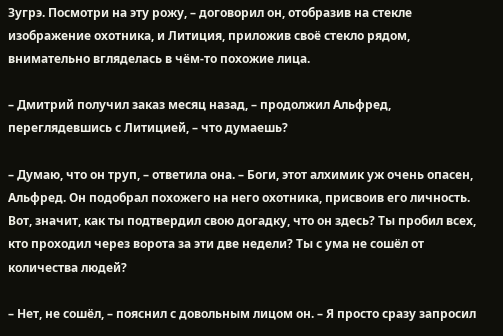Зугрэ. Посмотри на эту рожу, – договорил он, отобразив на стекле изображение охотника, и Литиция, приложив своё стекло рядом, внимательно вгляделась в чём-то похожие лица.

– Дмитрий получил заказ месяц назад, – продолжил Альфред, переглядевшись с Литицией, – что думаешь?

– Думаю, что он труп, – ответила она. – Боги, этот алхимик уж очень опасен, Альфред. Он подобрал похожего на него охотника, присвоив его личность. Вот, значит, как ты подтвердил свою догадку, что он здесь? Ты пробил всех, кто проходил через ворота за эти две недели? Ты с ума не сошёл от количества людей?

– Нет, не сошёл, – пояснил с довольным лицом он. – Я просто сразу запросил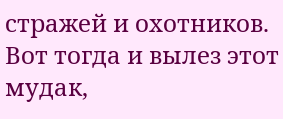стражей и охотников. Вот тогда и вылез этот мудак,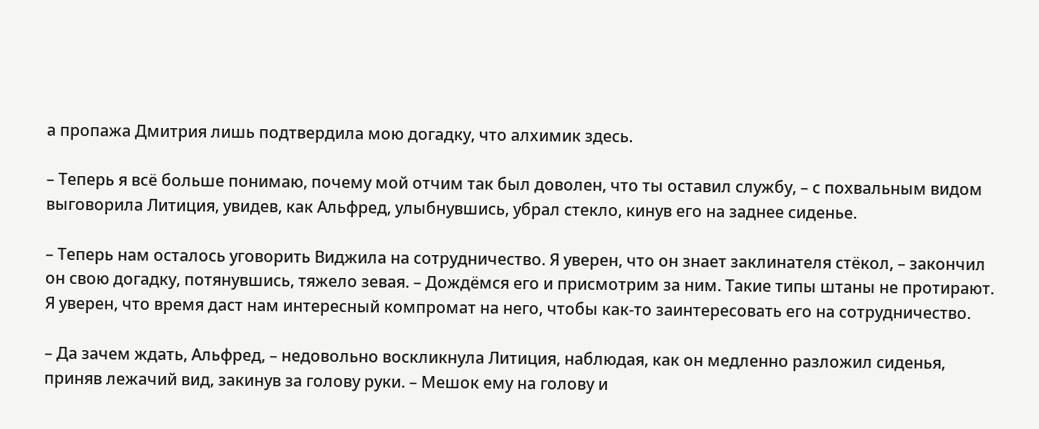а пропажа Дмитрия лишь подтвердила мою догадку, что алхимик здесь.

– Теперь я всё больше понимаю, почему мой отчим так был доволен, что ты оставил службу, – с похвальным видом выговорила Литиция, увидев, как Альфред, улыбнувшись, убрал стекло, кинув его на заднее сиденье.

– Теперь нам осталось уговорить Виджила на сотрудничество. Я уверен, что он знает заклинателя стёкол, – закончил он свою догадку, потянувшись, тяжело зевая. – Дождёмся его и присмотрим за ним. Такие типы штаны не протирают. Я уверен, что время даст нам интересный компромат на него, чтобы как-то заинтересовать его на сотрудничество.

– Да зачем ждать, Альфред, – недовольно воскликнула Литиция, наблюдая, как он медленно разложил сиденья, приняв лежачий вид, закинув за голову руки. – Мешок ему на голову и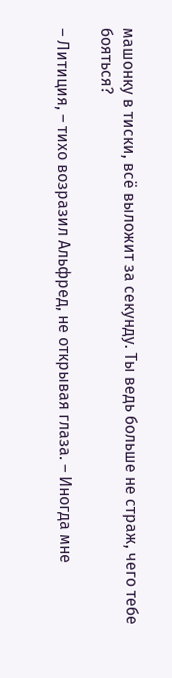машонку в тиски, всё выложит за секунду. Ты ведь больше не страж, чего тебе бояться?

– Литиция, – тихо возразил Альфред, не открывая глаза. – Иногда мне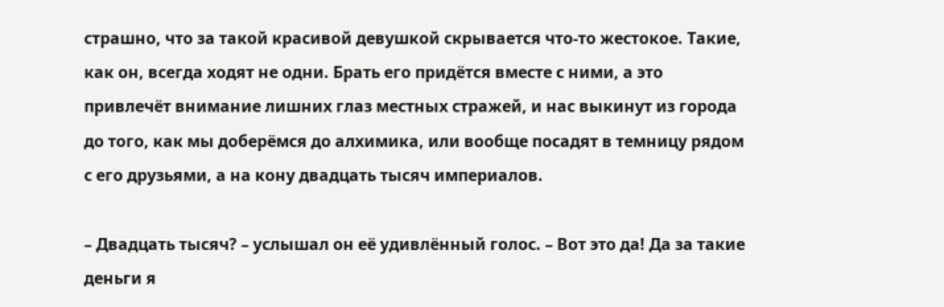страшно, что за такой красивой девушкой скрывается что-то жестокое. Такие, как он, всегда ходят не одни. Брать его придётся вместе с ними, а это привлечёт внимание лишних глаз местных стражей, и нас выкинут из города до того, как мы доберёмся до алхимика, или вообще посадят в темницу рядом с его друзьями, а на кону двадцать тысяч империалов.

– Двадцать тысяч? – услышал он её удивлённый голос. – Вот это да! Да за такие деньги я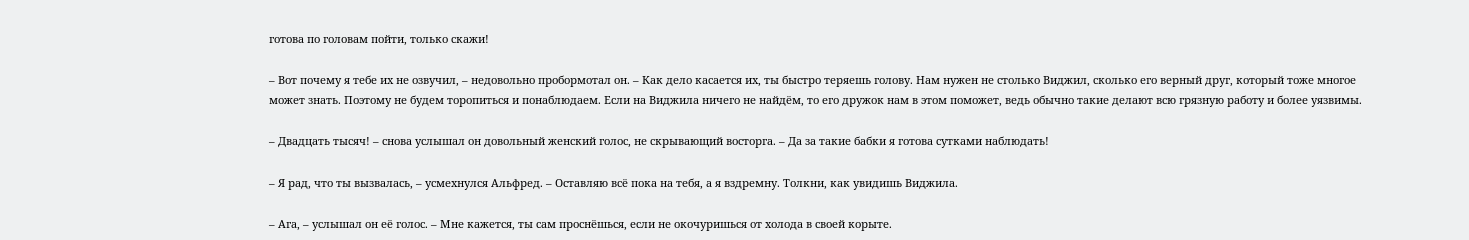готова по головам пойти, только скажи!

– Вот почему я тебе их не озвучил, – недовольно пробормотал он. – Как дело касается их, ты быстро теряешь голову. Нам нужен не столько Виджил, сколько его верный друг, который тоже многое может знать. Поэтому не будем торопиться и понаблюдаем. Если на Виджила ничего не найдём, то его дружок нам в этом поможет, ведь обычно такие делают всю грязную работу и более уязвимы.

– Двадцать тысяч! – снова услышал он довольный женский голос, не скрывающий восторга. – Да за такие бабки я готова сутками наблюдать!

– Я рад, что ты вызвалась, – усмехнулся Альфред. – Оставляю всё пока на тебя, а я вздремну. Толкни, как увидишь Виджила.

– Ага, – услышал он её голос. – Мне кажется, ты сам проснёшься, если не окочуришься от холода в своей корыте.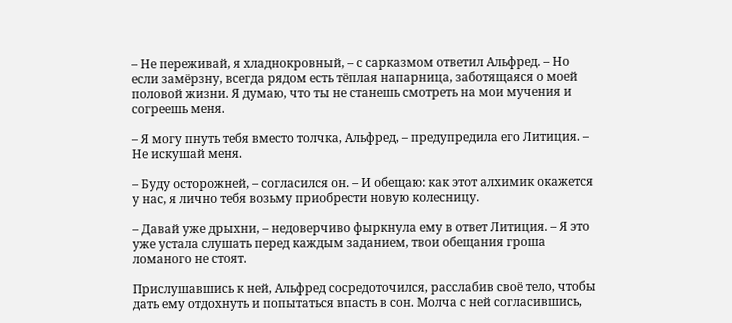– Не переживай, я хладнокровный, – с сарказмом ответил Альфред. – Но если замёрзну, всегда рядом есть тёплая напарница, заботящаяся о моей половой жизни. Я думаю, что ты не станешь смотреть на мои мучения и согреешь меня.

– Я могу пнуть тебя вместо толчка, Альфред, – предупредила его Литиция. – Не искушай меня.

– Буду осторожней, – согласился он. – И обещаю: как этот алхимик окажется у нас, я лично тебя возьму приобрести новую колесницу.

– Давай уже дрыхни, – недоверчиво фыркнула ему в ответ Литиция. – Я это уже устала слушать перед каждым заданием, твои обещания гроша ломаного не стоят.

Прислушавшись к ней, Альфред сосредоточился, расслабив своё тело, чтобы дать ему отдохнуть и попытаться впасть в сон. Молча с ней согласившись,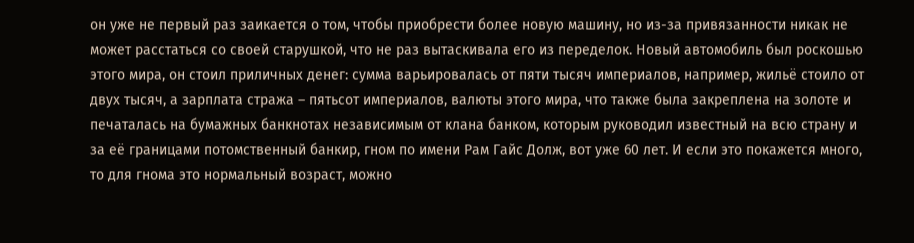он уже не первый раз заикается о том, чтобы приобрести более новую машину, но из-за привязанности никак не может расстаться со своей старушкой, что не раз вытаскивала его из переделок. Новый автомобиль был роскошью этого мира, он стоил приличных денег: сумма варьировалась от пяти тысяч империалов, например, жильё стоило от двух тысяч, а зарплата стража – пятьсот империалов, валюты этого мира, что также была закреплена на золоте и печаталась на бумажных банкнотах независимым от клана банком, которым руководил известный на всю страну и за её границами потомственный банкир, гном по имени Рам Гайс Долж, вот уже 60 лет. И если это покажется много, то для гнома это нормальный возраст, можно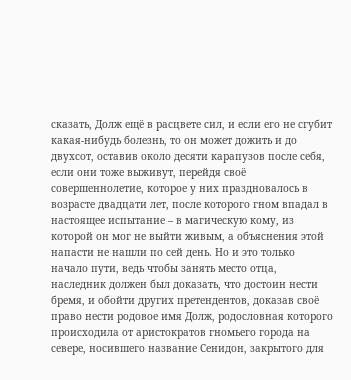сказать, Долж ещё в расцвете сил, и если его не сгубит какая-нибудь болезнь, то он может дожить и до двухсот, оставив около десяти карапузов после себя, если они тоже выживут, перейдя своё совершеннолетие, которое у них праздновалось в возрасте двадцати лет, после которого гном впадал в настоящее испытание – в магическую кому, из которой он мог не выйти живым, а объяснения этой напасти не нашли по сей день. Но и это только начало пути, ведь чтобы занять место отца, наследник должен был доказать, что достоин нести бремя, и обойти других претендентов, доказав своё право нести родовое имя Долж, родословная которого происходила от аристократов гномьего города на севере, носившего название Сенидон, закрытого для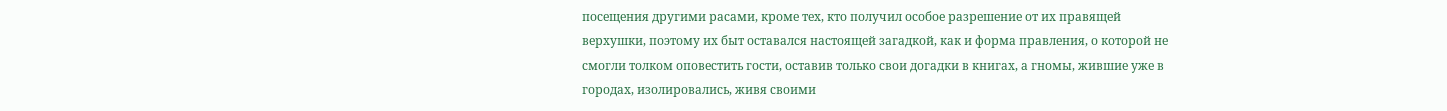посещения другими расами, кроме тех, кто получил особое разрешение от их правящей верхушки, поэтому их быт оставался настоящей загадкой, как и форма правления, о которой не смогли толком оповестить гости, оставив только свои догадки в книгах, а гномы, жившие уже в городах, изолировались, живя своими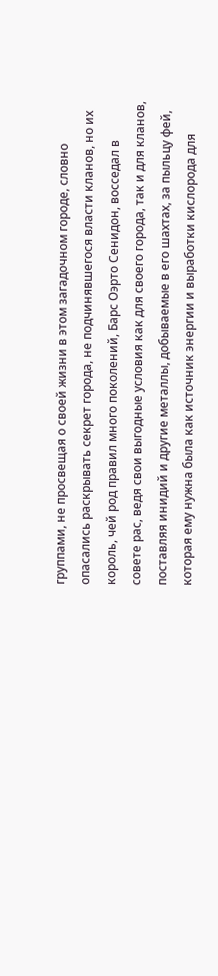группами, не просвещая о своей жизни в этом загадочном городе, словно опасались раскрывать секрет города, не подчинявшегося власти кланов, но их король, чей род правил много поколений, Барс Оэрто Сенидон, восседал в совете рас, ведя свои выгодные условия как для своего города, так и для кланов, поставляя инидий и другие металлы, добываемые в его шахтах, за пыльцу фей, которая ему нужна была как источник энергии и выработки кислорода для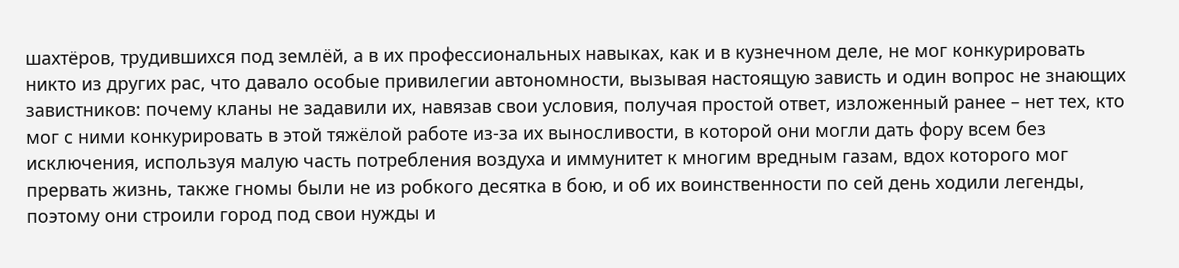шахтёров, трудившихся под землёй, а в их профессиональных навыках, как и в кузнечном деле, не мог конкурировать никто из других рас, что давало особые привилегии автономности, вызывая настоящую зависть и один вопрос не знающих завистников: почему кланы не задавили их, навязав свои условия, получая простой ответ, изложенный ранее – нет тех, кто мог с ними конкурировать в этой тяжёлой работе из-за их выносливости, в которой они могли дать фору всем без исключения, используя малую часть потребления воздуха и иммунитет к многим вредным газам, вдох которого мог прервать жизнь, также гномы были не из робкого десятка в бою, и об их воинственности по сей день ходили легенды, поэтому они строили город под свои нужды и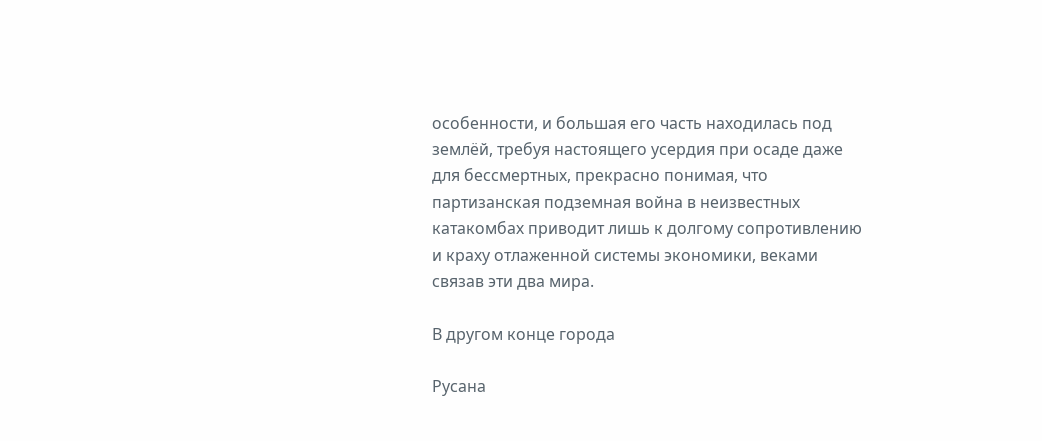особенности, и большая его часть находилась под землёй, требуя настоящего усердия при осаде даже для бессмертных, прекрасно понимая, что партизанская подземная война в неизвестных катакомбах приводит лишь к долгому сопротивлению и краху отлаженной системы экономики, веками связав эти два мира.

В другом конце города

Русана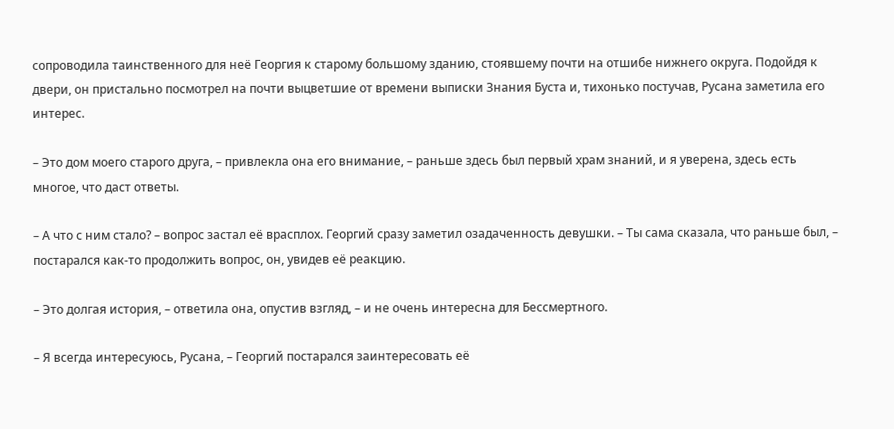сопроводила таинственного для неё Георгия к старому большому зданию, стоявшему почти на отшибе нижнего округа. Подойдя к двери, он пристально посмотрел на почти выцветшие от времени выписки Знания Буста и, тихонько постучав, Русана заметила его интерес.

– Это дом моего старого друга, – привлекла она его внимание, – раньше здесь был первый храм знаний, и я уверена, здесь есть многое, что даст ответы.

– А что с ним стало? – вопрос застал её врасплох. Георгий сразу заметил озадаченность девушки. – Ты сама сказала, что раньше был, – постарался как-то продолжить вопрос, он, увидев её реакцию.

– Это долгая история, – ответила она, опустив взгляд, – и не очень интересна для Бессмертного.

– Я всегда интересуюсь, Русана, – Георгий постарался заинтересовать её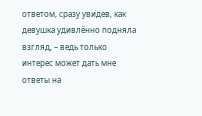ответом, сразу увидев, как девушка удивлённо подняла взгляд, – ведь только интерес может дать мне ответы на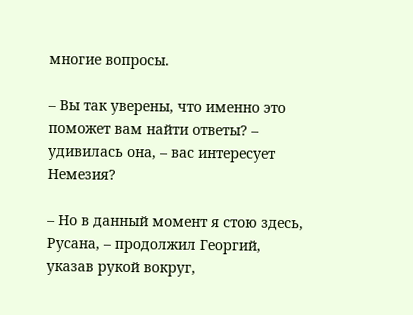многие вопросы.

– Вы так уверены, что именно это поможет вам найти ответы? – удивилась она, – вас интересует Немезия?

– Но в данный момент я стою здесь, Русана, – продолжил Георгий, указав рукой вокруг,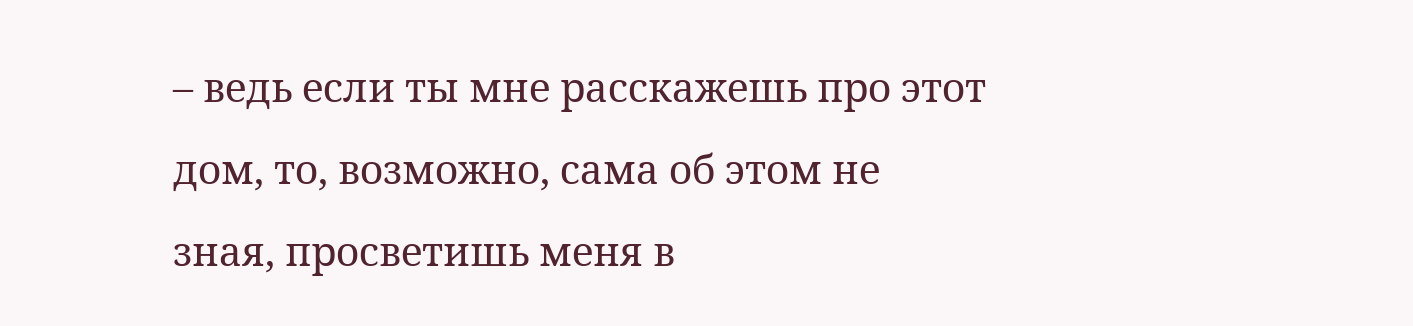– ведь если ты мне расскажешь про этот дом, то, возможно, сама об этом не зная, просветишь меня в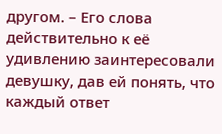другом. – Его слова действительно к её удивлению заинтересовали девушку, дав ей понять, что каждый ответ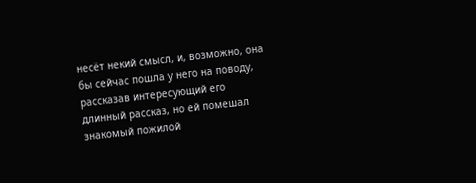несёт некий смысл, и, возможно, она бы сейчас пошла у него на поводу, рассказав интересующий его длинный рассказ, но ей помешал знакомый пожилой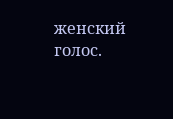женский голос.